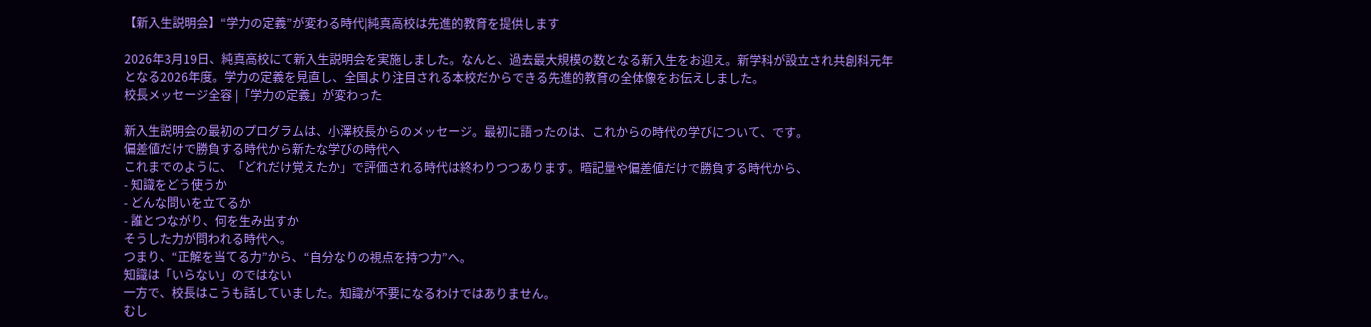【新入生説明会】“学力の定義”が変わる時代|純真高校は先進的教育を提供します

2026年3月19日、純真高校にて新入生説明会を実施しました。なんと、過去最大規模の数となる新入生をお迎え。新学科が設立され共創科元年となる2026年度。学力の定義を見直し、全国より注目される本校だからできる先進的教育の全体像をお伝えしました。
校長メッセージ全容 |「学力の定義」が変わった

新入生説明会の最初のプログラムは、小澤校長からのメッセージ。最初に語ったのは、これからの時代の学びについて、です。
偏差値だけで勝負する時代から新たな学びの時代へ
これまでのように、「どれだけ覚えたか」で評価される時代は終わりつつあります。暗記量や偏差値だけで勝負する時代から、
- 知識をどう使うか
- どんな問いを立てるか
- 誰とつながり、何を生み出すか
そうした力が問われる時代へ。
つまり、“正解を当てる力”から、“自分なりの視点を持つ力”へ。
知識は「いらない」のではない
一方で、校長はこうも話していました。知識が不要になるわけではありません。
むし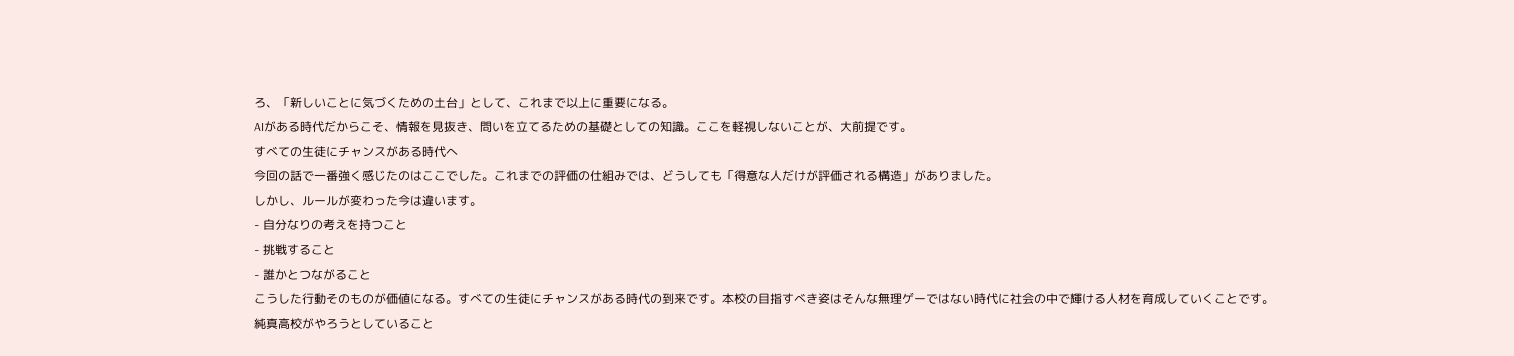ろ、「新しいことに気づくための土台」として、これまで以上に重要になる。
AIがある時代だからこそ、情報を見抜き、問いを立てるための基礎としての知識。ここを軽視しないことが、大前提です。
すべての生徒にチャンスがある時代へ
今回の話で一番強く感じたのはここでした。これまでの評価の仕組みでは、どうしても「得意な人だけが評価される構造」がありました。
しかし、ルールが変わった今は違います。
- 自分なりの考えを持つこと
- 挑戦すること
- 誰かとつながること
こうした行動そのものが価値になる。すべての生徒にチャンスがある時代の到来です。本校の目指すべき姿はそんな無理ゲーではない時代に社会の中で輝ける人材を育成していくことです。
純真高校がやろうとしていること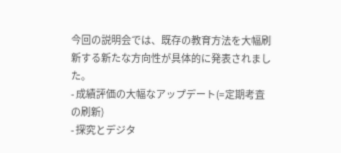今回の説明会では、既存の教育方法を大幅刷新する新たな方向性が具体的に発表されました。
- 成績評価の大幅なアップデート(=定期考査の刷新)
- 探究とデジタ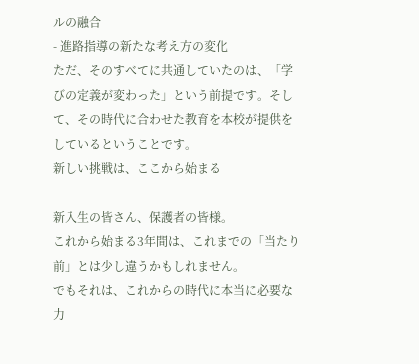ルの融合
- 進路指導の新たな考え方の変化
ただ、そのすべてに共通していたのは、「学びの定義が変わった」という前提です。そして、その時代に合わせた教育を本校が提供をしているということです。
新しい挑戦は、ここから始まる

新入生の皆さん、保護者の皆様。
これから始まる3年間は、これまでの「当たり前」とは少し違うかもしれません。
でもそれは、これからの時代に本当に必要な力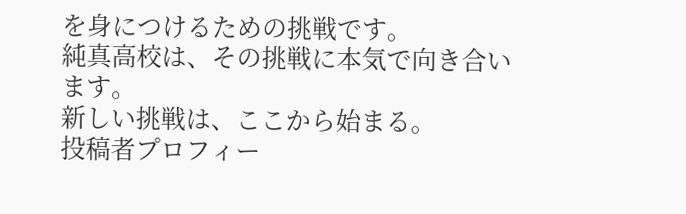を身につけるための挑戦です。
純真高校は、その挑戦に本気で向き合います。
新しい挑戦は、ここから始まる。
投稿者プロフィー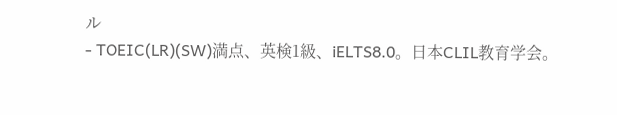ル
- TOEIC(LR)(SW)満点、英検1級、iELTS8.0。日本CLIL教育学会。